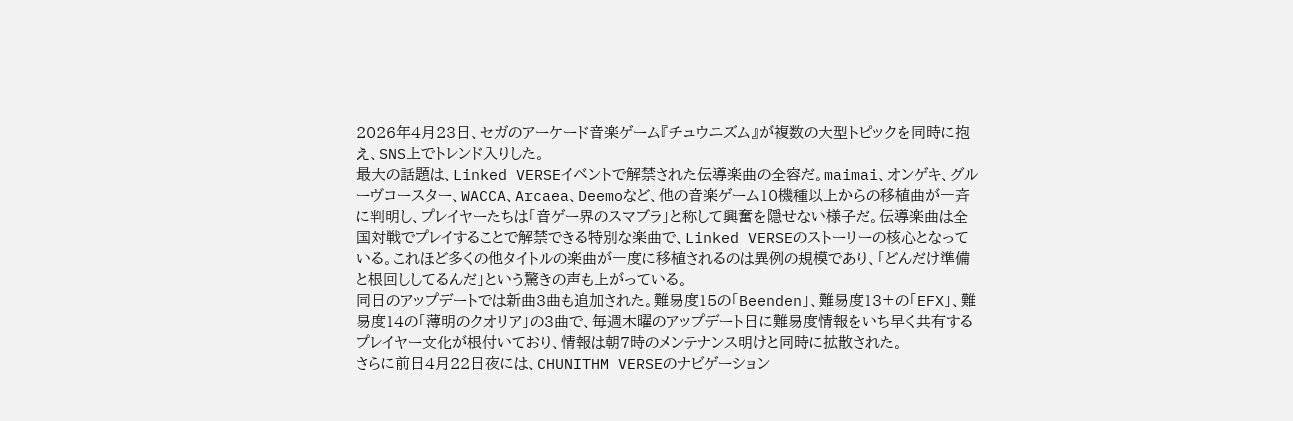2026年4月23日、セガのアーケード音楽ゲーム『チュウニズム』が複数の大型トピックを同時に抱え、SNS上でトレンド入りした。
最大の話題は、Linked VERSEイベントで解禁された伝導楽曲の全容だ。maimai、オンゲキ、グルーヴコースター、WACCA、Arcaea、Deemoなど、他の音楽ゲーム10機種以上からの移植曲が一斉に判明し、プレイヤーたちは「音ゲー界のスマブラ」と称して興奮を隠せない様子だ。伝導楽曲は全国対戦でプレイすることで解禁できる特別な楽曲で、Linked VERSEのストーリーの核心となっている。これほど多くの他タイトルの楽曲が一度に移植されるのは異例の規模であり、「どんだけ準備と根回ししてるんだ」という驚きの声も上がっている。
同日のアップデートでは新曲3曲も追加された。難易度15の「Beenden」、難易度13+の「EFX」、難易度14の「薄明のクオリア」の3曲で、毎週木曜のアップデート日に難易度情報をいち早く共有するプレイヤー文化が根付いており、情報は朝7時のメンテナンス明けと同時に拡散された。
さらに前日4月22日夜には、CHUNITHM VERSEのナビゲーション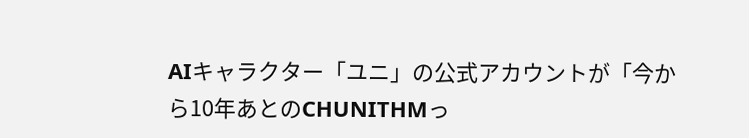AIキャラクター「ユニ」の公式アカウントが「今から10年あとのCHUNITHMっ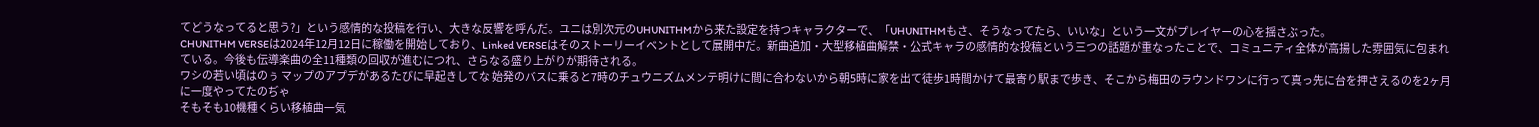てどうなってると思う?」という感情的な投稿を行い、大きな反響を呼んだ。ユニは別次元のUHUNITHMから来た設定を持つキャラクターで、「UHUNITHMもさ、そうなってたら、いいな」という一文がプレイヤーの心を揺さぶった。
CHUNITHM VERSEは2024年12月12日に稼働を開始しており、Linked VERSEはそのストーリーイベントとして展開中だ。新曲追加・大型移植曲解禁・公式キャラの感情的な投稿という三つの話題が重なったことで、コミュニティ全体が高揚した雰囲気に包まれている。今後も伝導楽曲の全11種類の回収が進むにつれ、さらなる盛り上がりが期待される。
ワシの若い頃はのぅ マップのアプデがあるたびに早起きしてな 始発のバスに乗ると7時のチュウニズムメンテ明けに間に合わないから朝5時に家を出て徒歩1時間かけて最寄り駅まで歩き、そこから梅田のラウンドワンに行って真っ先に台を押さえるのを2ヶ月に一度やってたのぢゃ
そもそも10機種くらい移植曲一気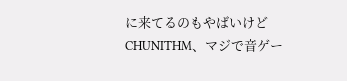に来てるのもやばいけどCHUNITHM、マジで音ゲー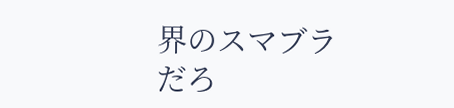界のスマブラだろ